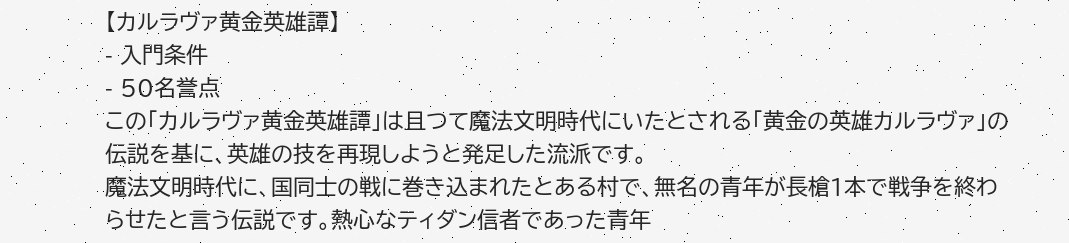【カルラヴァ黄金英雄譚】
- 入門条件
- 50名誉点
この「カルラヴァ黄金英雄譚」は且つて魔法文明時代にいたとされる「黄金の英雄カルラヴァ」の伝説を基に、英雄の技を再現しようと発足した流派です。
魔法文明時代に、国同士の戦に巻き込まれたとある村で、無名の青年が長槍1本で戦争を終わらせたと言う伝説です。熱心なティダン信者であった青年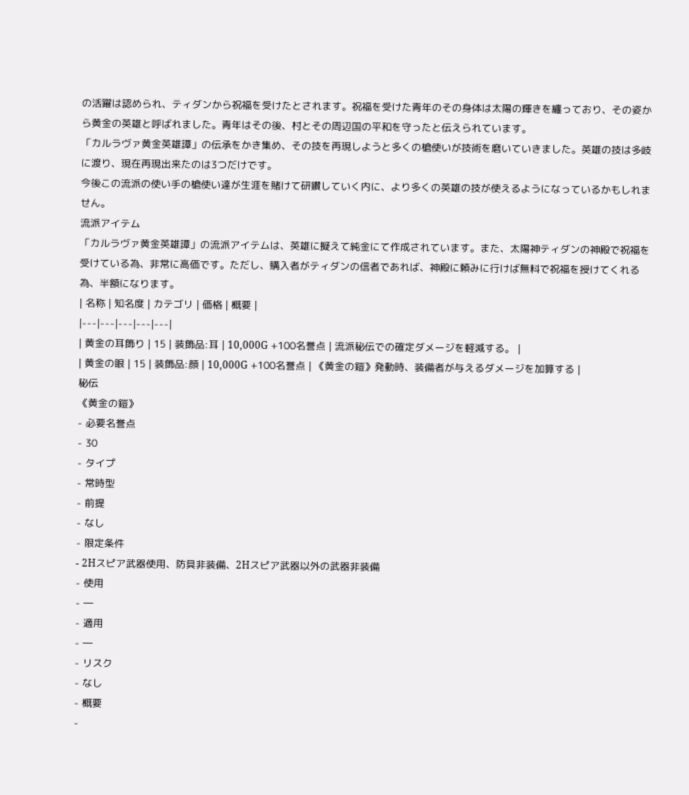の活躍は認められ、ティダンから祝福を受けたとされます。祝福を受けた青年のその身体は太陽の輝きを纏っており、その姿から黄金の英雄と呼ばれました。青年はその後、村とその周辺国の平和を守ったと伝えられています。
「カルラヴァ黄金英雄譚」の伝承をかき集め、その技を再現しようと多くの槍使いが技術を磨いていきました。英雄の技は多岐に渡り、現在再現出来たのは3つだけです。
今後この流派の使い手の槍使い達が生涯を賭けて研鑽していく内に、より多くの英雄の技が使えるようになっているかもしれません。
流派アイテム
「カルラヴァ黄金英雄譚」の流派アイテムは、英雄に擬えて純金にて作成されています。また、太陽神ティダンの神殿で祝福を受けている為、非常に高価です。ただし、購入者がティダンの信者であれば、神殿に頼みに行けば無料で祝福を授けてくれる為、半額になります。
| 名称 | 知名度 | カテゴリ | 価格 | 概要 |
|---|---|---|---|---|
| 黄金の耳飾り | 15 | 装飾品:耳 | 10,000G +100名誉点 | 流派秘伝での確定ダメージを軽減する。 |
| 黄金の眼 | 15 | 装飾品:顔 | 10,000G +100名誉点 | 《黄金の鎧》発動時、装備者が与えるダメージを加算する |
秘伝
《黄金の鎧》
- 必要名誉点
- 30
- タイプ
- 常時型
- 前提
- なし
- 限定条件
- 2Hスピア武器使用、防具非装備、2Hスピア武器以外の武器非装備
- 使用
- ―
- 適用
- ―
- リスク
- なし
- 概要
-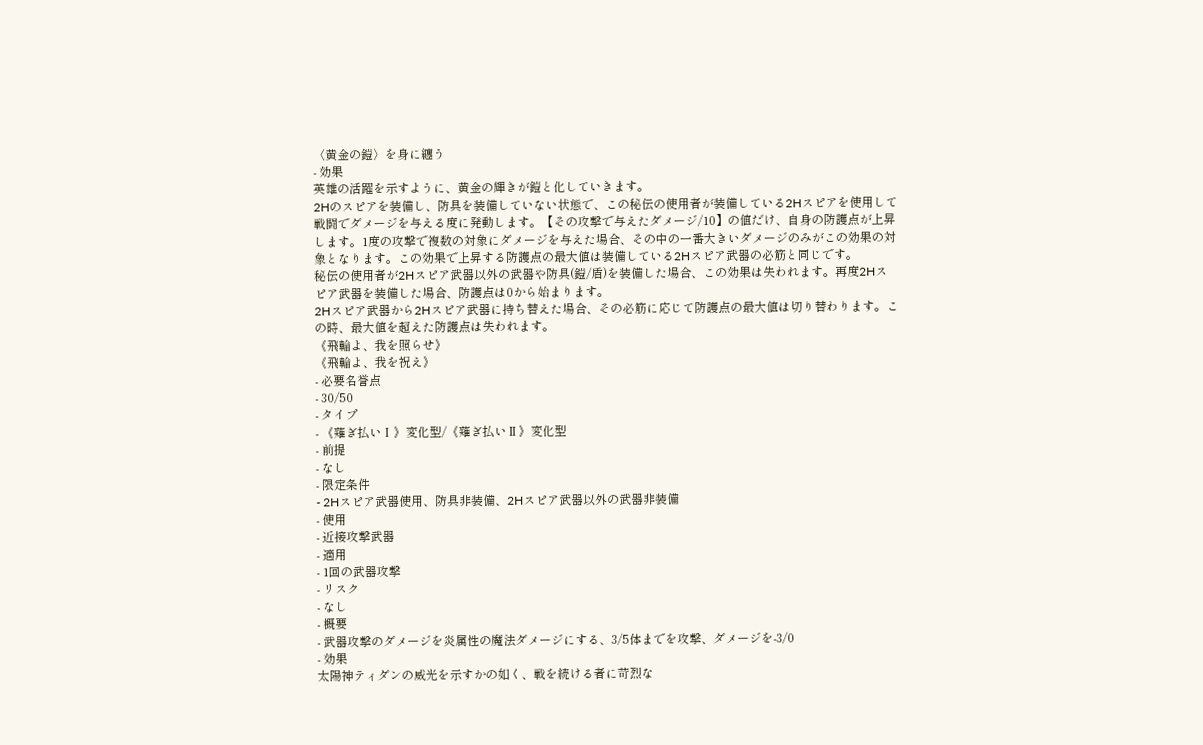〈黄金の鎧〉を身に纏う
- 効果
英雄の活躍を示すように、黄金の輝きが鎧と化していきます。
2Hのスピアを装備し、防具を装備していない状態で、この秘伝の使用者が装備している2Hスピアを使用して戦闘でダメージを与える度に発動します。【その攻撃で与えたダメージ/10】の値だけ、自身の防護点が上昇します。1度の攻撃で複数の対象にダメージを与えた場合、その中の一番大きいダメージのみがこの効果の対象となります。この効果で上昇する防護点の最大値は装備している2Hスピア武器の必筋と同じです。
秘伝の使用者が2Hスピア武器以外の武器や防具(鎧/盾)を装備した場合、この効果は失われます。再度2Hスピア武器を装備した場合、防護点は0から始まります。
2Hスピア武器から2Hスピア武器に持ち替えた場合、その必筋に応じて防護点の最大値は切り替わります。この時、最大値を超えた防護点は失われます。
《飛輪よ、我を照らせ》
《飛輪よ、我を祝え》
- 必要名誉点
- 30/50
- タイプ
- 《薙ぎ払いⅠ》変化型/《薙ぎ払いⅡ》変化型
- 前提
- なし
- 限定条件
- 2Hスピア武器使用、防具非装備、2Hスピア武器以外の武器非装備
- 使用
- 近接攻撃武器
- 適用
- 1回の武器攻撃
- リスク
- なし
- 概要
- 武器攻撃のダメージを炎属性の魔法ダメージにする、3/5体までを攻撃、ダメージを-3/0
- 効果
太陽神ティダンの威光を示すかの如く、戦を続ける者に苛烈な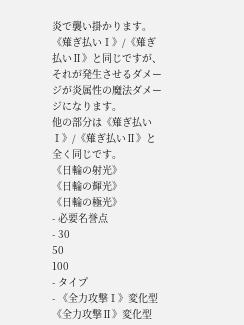炎で襲い掛かります。
《薙ぎ払いⅠ》/《薙ぎ払いⅡ》と同じですが、それが発生させるダメージが炎属性の魔法ダメージになります。
他の部分は《薙ぎ払いⅠ》/《薙ぎ払いⅡ》と全く同じです。
《日輪の射光》
《日輪の輝光》
《日輪の極光》
- 必要名誉点
- 30
50
100
- タイプ
- 《全力攻撃Ⅰ》変化型
《全力攻撃Ⅱ》変化型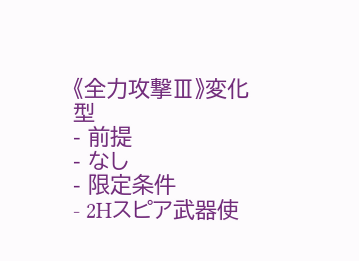《全力攻撃Ⅲ》変化型
- 前提
- なし
- 限定条件
- 2Hスピア武器使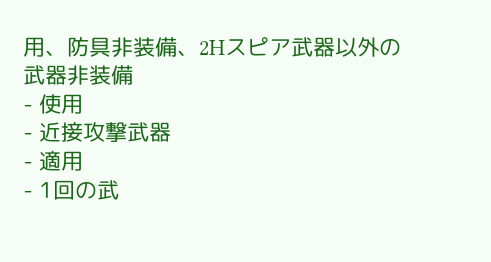用、防具非装備、2Hスピア武器以外の武器非装備
- 使用
- 近接攻撃武器
- 適用
- 1回の武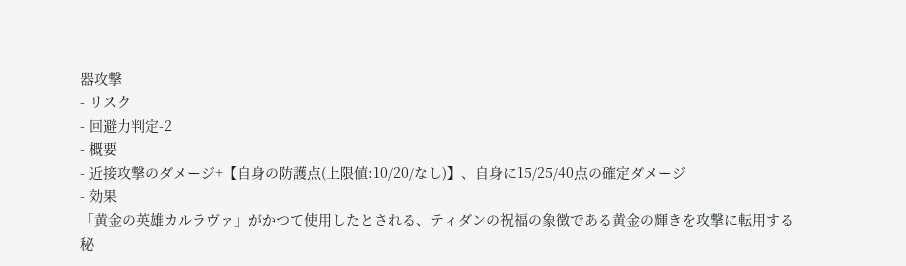器攻撃
- リスク
- 回避力判定-2
- 概要
- 近接攻撃のダメージ+【自身の防護点(上限値:10/20/なし)】、自身に15/25/40点の確定ダメージ
- 効果
「黄金の英雄カルラヴァ」がかつて使用したとされる、ティダンの祝福の象徴である黄金の輝きを攻撃に転用する秘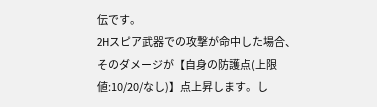伝です。
2Hスピア武器での攻撃が命中した場合、そのダメージが【自身の防護点(上限値:10/20/なし)】点上昇します。し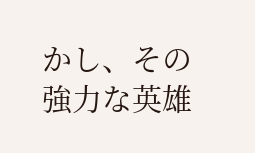かし、その強力な英雄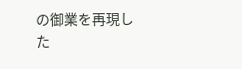の御業を再現した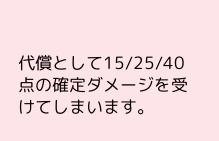代償として15/25/40点の確定ダメージを受けてしまいます。